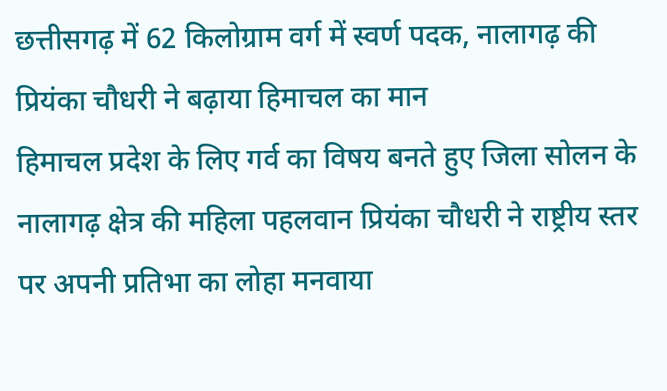छत्तीसगढ़ में 62 किलोग्राम वर्ग में स्वर्ण पदक, नालागढ़ की प्रियंका चौधरी ने बढ़ाया हिमाचल का मान
हिमाचल प्रदेश के लिए गर्व का विषय बनते हुए जिला सोलन के नालागढ़ क्षेत्र की महिला पहलवान प्रियंका चौधरी ने राष्ट्रीय स्तर पर अपनी प्रतिभा का लोहा मनवाया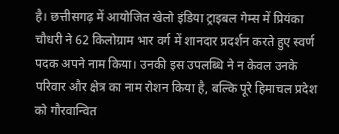है। छत्तीसगढ़ में आयोजित खेलो इंडिया ट्राइबल गेम्स में प्रियंका चौधरी ने 62 किलोग्राम भार वर्ग में शानदार प्रदर्शन करते हुए स्वर्ण पदक अपने नाम किया। उनकी इस उपलब्धि ने न केवल उनके परिवार और क्षेत्र का नाम रोशन किया है, बल्कि पूरे हिमाचल प्रदेश को गौरवान्वित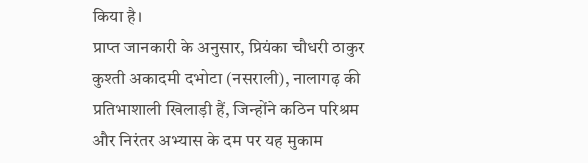किया है।
प्राप्त जानकारी के अनुसार, प्रियंका चौधरी ठाकुर कुश्ती अकादमी दभोटा (नसराली), नालागढ़ की प्रतिभाशाली खिलाड़ी हैं, जिन्होंने कठिन परिश्रम और निरंतर अभ्यास के दम पर यह मुकाम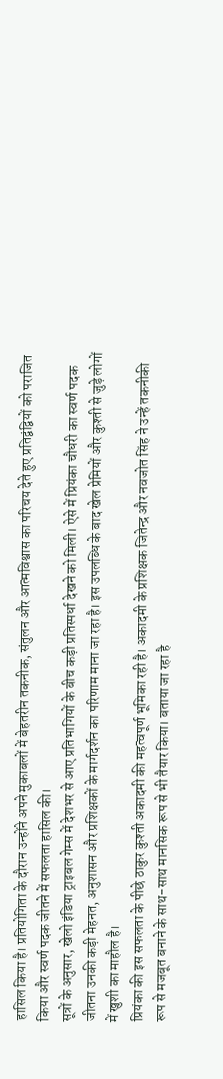हासिल किया है। प्रतियोगिता के दौरान उन्होंने अपने मुकाबलों में बेहतरीन तकनीक, संतुलन और आत्मविश्वास का परिचय देते हुए प्रतिद्वंद्वियों को पराजित किया और स्वर्ण पदक जीतने में सफलता हासिल की।
सूत्रों के अनुसार, खेलो इंडिया ट्राइबल गेम्स में देशभर से आए प्रतिभागियों के बीच कड़ी प्रतिस्पर्धा देखने को मिली। ऐसे में प्रियंका चौधरी का स्वर्ण पदक जीतना उनकी कड़ी मेहनत, अनुशासन और प्रशिक्षकों के मार्गदर्शन का परिणाम माना जा रहा है। इस उपलब्धि के बाद खेल प्रेमियों और कुश्ती से जुड़े लोगों में खुशी का माहौल है।
प्रियंका की इस सफलता के पीछे ठाकुर कुश्ती अकादमी की महत्वपूर्ण भूमिका रही है। अकादमी के प्रशिक्षक जितेन्द्र और नवजोत सिंह ने उन्हें तकनीकी रूप से मजबूत बनाने के साथ-साथ मानसिक रूप से भी तैयार किया। बताया जा रहा है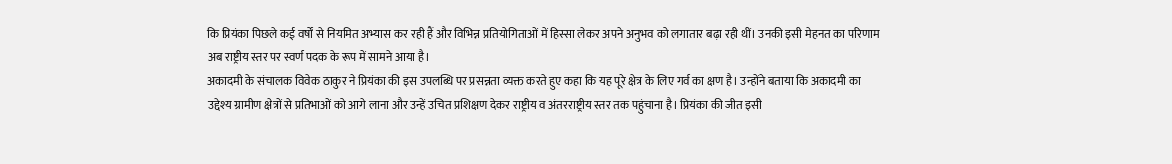कि प्रियंका पिछले कई वर्षों से नियमित अभ्यास कर रही हैं और विभिन्न प्रतियोगिताओं में हिस्सा लेकर अपने अनुभव को लगातार बढ़ा रही थीं। उनकी इसी मेहनत का परिणाम अब राष्ट्रीय स्तर पर स्वर्ण पदक के रूप में सामने आया है।
अकादमी के संचालक विवेक ठाकुर ने प्रियंका की इस उपलब्धि पर प्रसन्नता व्यक्त करते हुए कहा कि यह पूरे क्षेत्र के लिए गर्व का क्षण है। उन्होंने बताया कि अकादमी का उद्देश्य ग्रामीण क्षेत्रों से प्रतिभाओं को आगे लाना और उन्हें उचित प्रशिक्षण देकर राष्ट्रीय व अंतरराष्ट्रीय स्तर तक पहुंचाना है। प्रियंका की जीत इसी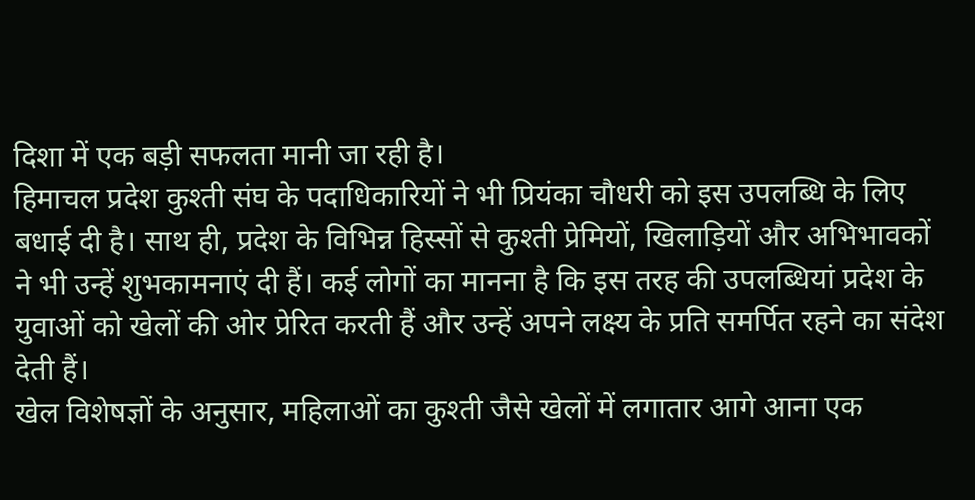दिशा में एक बड़ी सफलता मानी जा रही है।
हिमाचल प्रदेश कुश्ती संघ के पदाधिकारियों ने भी प्रियंका चौधरी को इस उपलब्धि के लिए बधाई दी है। साथ ही, प्रदेश के विभिन्न हिस्सों से कुश्ती प्रेमियों, खिलाड़ियों और अभिभावकों ने भी उन्हें शुभकामनाएं दी हैं। कई लोगों का मानना है कि इस तरह की उपलब्धियां प्रदेश के युवाओं को खेलों की ओर प्रेरित करती हैं और उन्हें अपने लक्ष्य के प्रति समर्पित रहने का संदेश देती हैं।
खेल विशेषज्ञों के अनुसार, महिलाओं का कुश्ती जैसे खेलों में लगातार आगे आना एक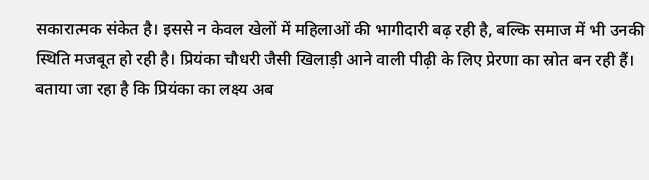सकारात्मक संकेत है। इससे न केवल खेलों में महिलाओं की भागीदारी बढ़ रही है, बल्कि समाज में भी उनकी स्थिति मजबूत हो रही है। प्रियंका चौधरी जैसी खिलाड़ी आने वाली पीढ़ी के लिए प्रेरणा का स्रोत बन रही हैं।
बताया जा रहा है कि प्रियंका का लक्ष्य अब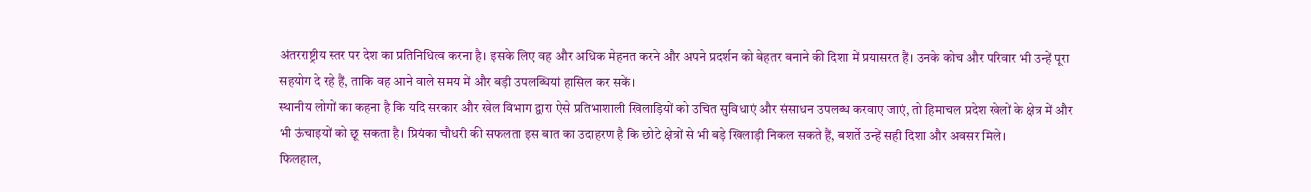अंतरराष्ट्रीय स्तर पर देश का प्रतिनिधित्व करना है। इसके लिए वह और अधिक मेहनत करने और अपने प्रदर्शन को बेहतर बनाने की दिशा में प्रयासरत हैं। उनके कोच और परिवार भी उन्हें पूरा सहयोग दे रहे हैं, ताकि वह आने वाले समय में और बड़ी उपलब्धियां हासिल कर सकें।
स्थानीय लोगों का कहना है कि यदि सरकार और खेल विभाग द्वारा ऐसे प्रतिभाशाली खिलाड़ियों को उचित सुविधाएं और संसाधन उपलब्ध करवाए जाएं, तो हिमाचल प्रदेश खेलों के क्षेत्र में और भी ऊंचाइयों को छू सकता है। प्रियंका चौधरी की सफलता इस बात का उदाहरण है कि छोटे क्षेत्रों से भी बड़े खिलाड़ी निकल सकते हैं, बशर्ते उन्हें सही दिशा और अवसर मिले।
फिलहाल,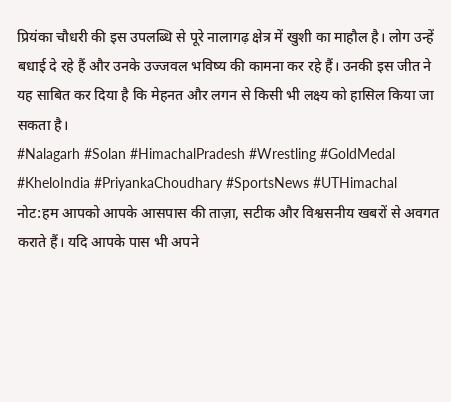प्रियंका चौधरी की इस उपलब्धि से पूरे नालागढ़ क्षेत्र में खुशी का माहौल है। लोग उन्हें बधाई दे रहे हैं और उनके उज्जवल भविष्य की कामना कर रहे हैं। उनकी इस जीत ने यह साबित कर दिया है कि मेहनत और लगन से किसी भी लक्ष्य को हासिल किया जा सकता है।
#Nalagarh #Solan #HimachalPradesh #Wrestling #GoldMedal #KheloIndia #PriyankaChoudhary #SportsNews #UTHimachal
नोट:हम आपको आपके आसपास की ताज़ा, सटीक और विश्वसनीय खबरों से अवगत कराते हैं। यदि आपके पास भी अपने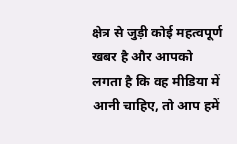क्षेत्र से जुड़ी कोई महत्वपूर्ण खबर है और आपको लगता है कि वह मीडिया में आनी चाहिए, तो आप हमें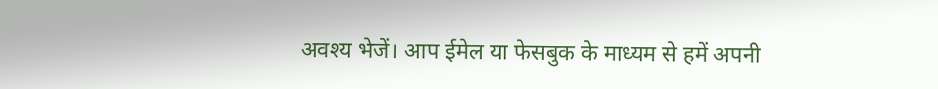अवश्य भेजें। आप ईमेल या फेसबुक के माध्यम से हमें अपनी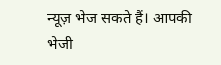न्यूज़ भेज सकते हैं। आपकी भेजी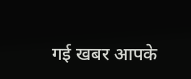गई खबर आपके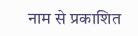नाम से प्रकाशित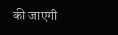की जाएगी